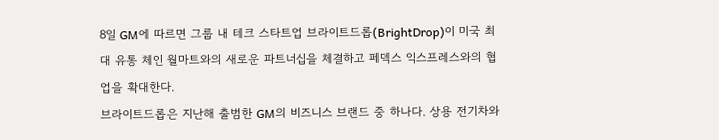8일 GM에 따르면 그룹 내 테크 스타트업 브라이트드롭(BrightDrop)이 미국 최대 유통 체인 월마트와의 새로운 파트너십을 체결하고 페덱스 익스프레스와의 협업을 확대한다.
브라이트드롭은 지난해 출범한 GM의 비즈니스 브랜드 중 하나다. 상용 전기차와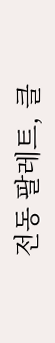전동 팔레트, 클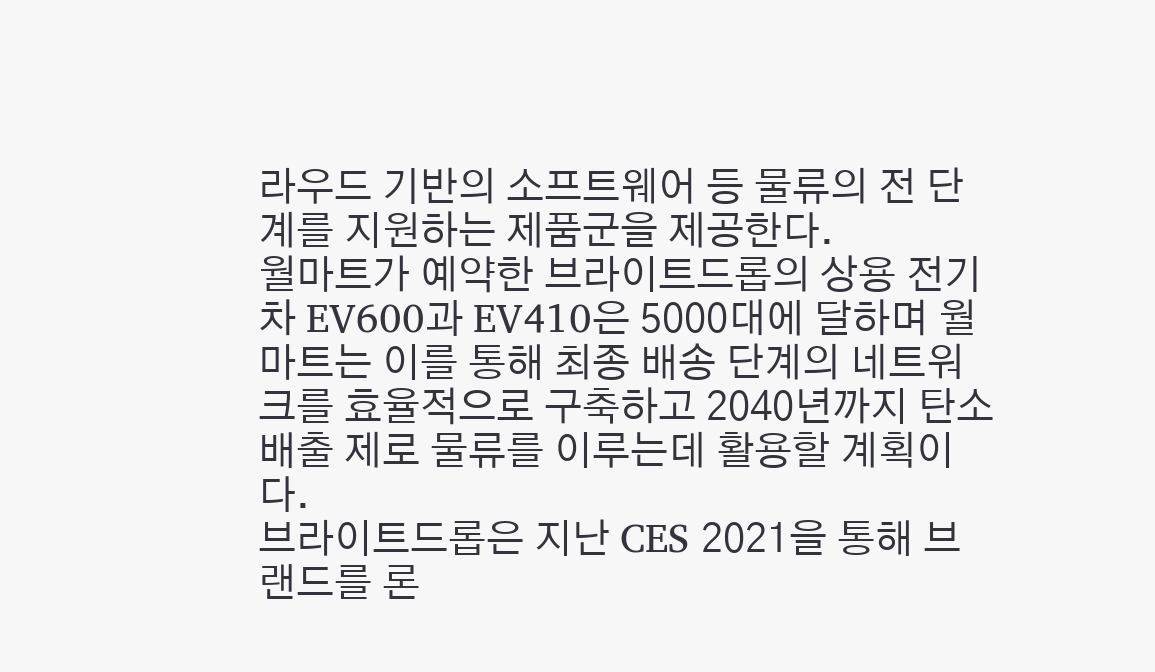라우드 기반의 소프트웨어 등 물류의 전 단계를 지원하는 제품군을 제공한다.
월마트가 예약한 브라이트드롭의 상용 전기차 EV600과 EV410은 5000대에 달하며 월마트는 이를 통해 최종 배송 단계의 네트워크를 효율적으로 구축하고 2040년까지 탄소 배출 제로 물류를 이루는데 활용할 계획이다.
브라이트드롭은 지난 CES 2021을 통해 브랜드를 론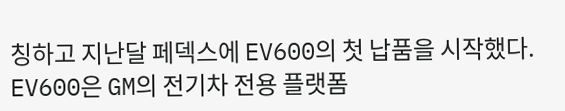칭하고 지난달 페덱스에 EV600의 첫 납품을 시작했다. EV600은 GM의 전기차 전용 플랫폼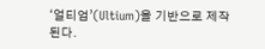‘얼티엄’(Ultium)을 기반으로 제작된다.